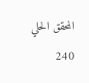المحقق الحلي
240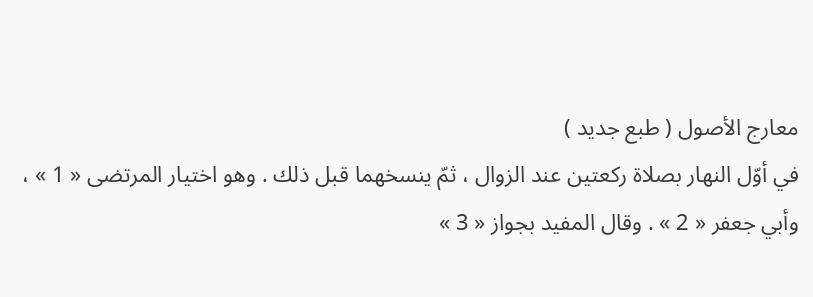معارج الأصول ( طبع جديد )
في أوّل النهار بصلاة ركعتين عند الزوال ، ثمّ ينسخهما قبل ذلك . وهو اختيار المرتضى « 1 » ، وأبي جعفر « 2 » . وقال المفيد بجواز « 3 »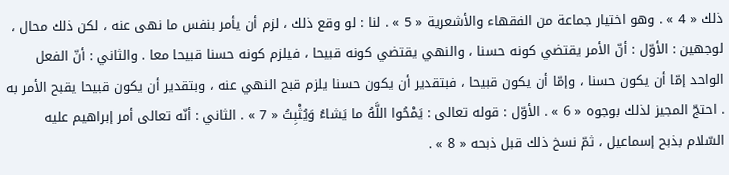ذلك « 4 » . وهو اختيار جماعة من الفقهاء والأشعرية « 5 » . لنا : لو وقع ذلك ، لزم أن يأمر بنفس ما نهى عنه ، لكن ذلك محال ، لوجهين : الأوّل : أنّ الأمر يقتضي كونه حسنا ، والنهي يقتضي كونه قبيحا ، فيلزم كونه حسنا قبيحا معا . والثاني : أنّ الفعل الواحد إمّا أن يكون حسنا ، وإمّا أن يكون قبيحا ، فبتقدير أن يكون حسنا يلزم قبح النهي عنه ، وبتقدير أن يكون قبيحا يقبح الأمر به . احتجّ المجيز لذلك بوجوه « 6 » . الأوّل : قوله تعالى : يَمْحُوا اللَّهُ ما يَشاءُ وَيُثْبِتُ « 7 » . الثاني : أنّه تعالى أمر إبراهيم عليه السّلام بذبح إسماعيل ، ثمّ نسخ ذلك قبل ذبحه « 8 » .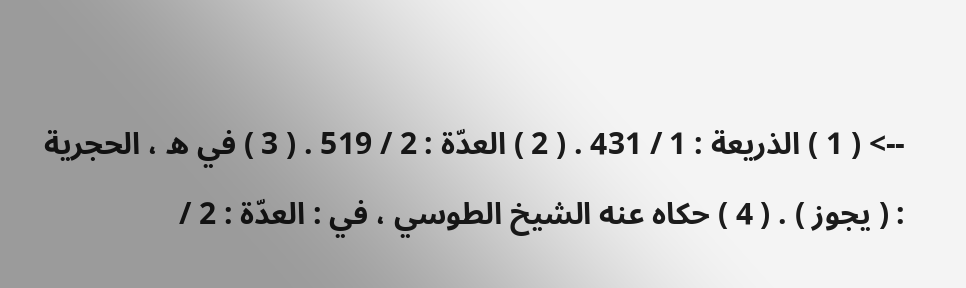--> ( 1 ) الذريعة : 1 / 431 . ( 2 ) العدّة : 2 / 519 . ( 3 ) في ه ، الحجرية : ( يجوز ) . ( 4 ) حكاه عنه الشيخ الطوسي ، في : العدّة : 2 /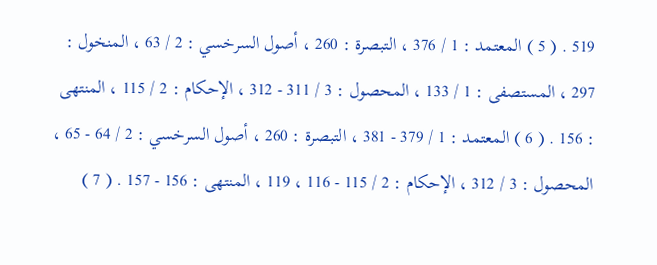519 . ( 5 ) المعتمد : 1 / 376 ، التبصرة : 260 ، أصول السرخسي : 2 / 63 ، المنخول : 297 ، المستصفى : 1 / 133 ، المحصول : 3 / 311 - 312 ، الإحكام : 2 / 115 ، المنتهى : 156 . ( 6 ) المعتمد : 1 / 379 - 381 ، التبصرة : 260 ، أصول السرخسي : 2 / 64 - 65 ، المحصول : 3 / 312 ، الإحكام : 2 / 115 - 116 ، 119 ، المنتهى : 156 - 157 . ( 7 )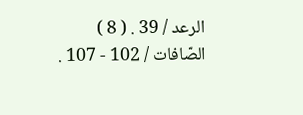الرعد / 39 . ( 8 ) الصّافات / 102 - 107 .